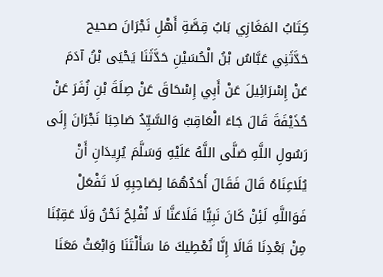كِتَابُ المَغَازِي بَابُ قِصَّةِ أَهْلِ نَجْرَانَ صحيح حَدَّثَنِي عَبَّاسُ بْنُ الْحُسَيْنِ حَدَّثَنَا يَحْيَى بْنُ آدَمَ عَنْ إِسْرَائِيلَ عَنْ أَبِي إِسْحَاقَ عَنْ صِلَةَ بْنِ زُفَرَ عَنْ حُذَيْفَةَ قَالَ جَاءَ الْعَاقِبُ وَالسَّيِّدُ صَاحِبَا نَجْرَانَ إِلَى رَسُولِ اللَّهِ صَلَّى اللَّهُ عَلَيْهِ وَسَلَّمَ يُرِيدَانِ أَنْ يُلَاعِنَاهُ قَالَ فَقَالَ أَحَدُهُمَا لِصَاحِبِهِ لَا تَفْعَلْ فَوَاللَّهِ لَئِنْ كَانَ نَبِيًّا فَلَاعَنَّا لَا نُفْلِحُ نَحْنُ وَلَا عَقِبُنَا مِنْ بَعْدِنَا قَالَا إِنَّا نُعْطِيكَ مَا سَأَلْتَنَا وَابْعَثْ مَعَنَا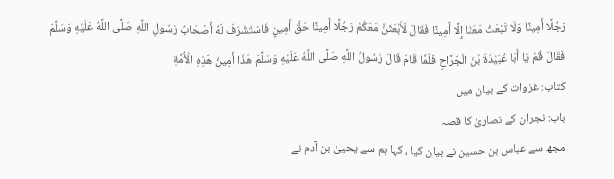رَجُلًا أَمِينًا وَلَا تَبْعَثْ مَعَنَا إِلَّا أَمِينًا فَقَالَ لَأَبْعَثَنَّ مَعَكُمْ رَجُلًا أَمِينًا حَقَّ أَمِينٍ فَاسْتَشْرَفَ لَهُ أَصْحَابُ رَسُولِ اللَّهِ صَلَّى اللَّهُ عَلَيْهِ وَسَلَّمَ فَقَالَ قُمْ يَا أَبَا عُبَيْدَةَ بْنَ الْجَرَّاحِ فَلَمَّا قَامَ قَالَ رَسُولُ اللَّهِ صَلَّى اللَّهُ عَلَيْهِ وَسَلَّمَ هَذَا أَمِينُ هَذِهِ الْأُمَّةِ
کتاب: غزوات کے بیان میں
باب: نجران کے نصاریٰ کا قصہ
مجھ سے عباس بن حسین نے بیان کیا ، کہا ہم سے یحییٰ بن آدم نے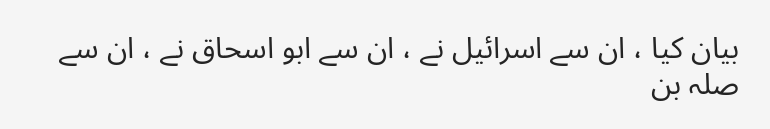بیان کیا ، ان سے اسرائیل نے ، ان سے ابو اسحاق نے ، ان سے صلہ بن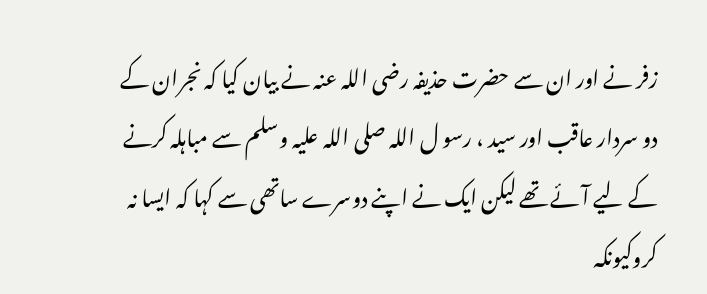زفر نے اور ان سے حضرت حذیفہ رضی اللہ عنہ نے بیان کیا کہ نجران کے دو سردار عاقب اور سید ، رسو ل اللہ صلی اللہ علیہ وسلم سے مباہلہ کرنے کے لیے آئے تھے لیکن ایک نے اپنے دوسرے ساتھی سے کہا کہ ایسا نہ کروکیونکہ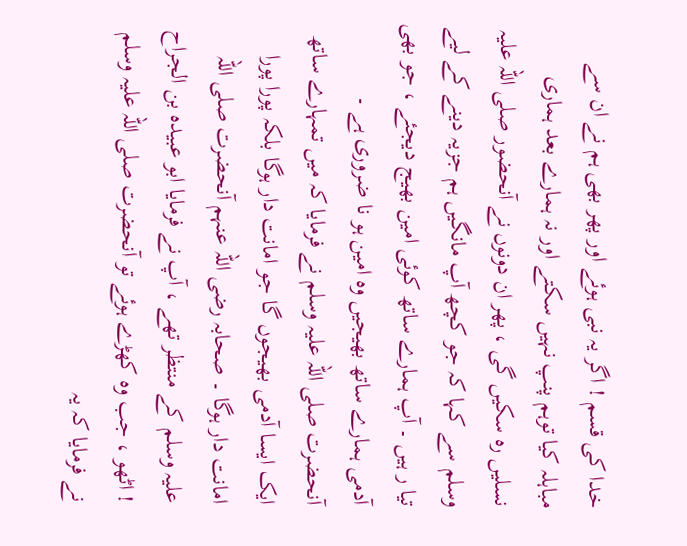خدا کی قسم ! اگر یہ نبی ہوئے اور پھر بھی ہم نے ان سے مباہلہ کیا توہم پنپ نہیں سکتے اور نہ ہمارے بعد ہماری نسلیں رہ سکیں گی ، پھر ان دونوں نے آنحضور صلی اللہ علیہ وسلم سے کہا کہ جو کچھ آپ مانگیں ہم جزیہ دینے کے لیے تیا ر ہیں ۔ آپ ہمارے ساتھ کوئی امین بھیج دیجئے ، جو بھی آدمی ہمارے ساتھ بھیجیں وہ امین ہو نا ضروری ہے ۔ آنحضرت صلی اللہ علیہ وسلم نے فرمایا کہ میں تمہارے ساتھ ایک ایسا آدمی بھیجوں گا جو امانت دار ہوگا بلکہ پورا پورا امانت دار ہوگا ۔ صحابہ رضی اللہ عنہم آنحضرت صلی اللہ علیہ وسلم کے منتظر تھے ، آپ نے فرمایا ابو عبیدہ بن الجراح ! اٹھو ، جب وہ کھڑے ہوئے تو آنحضرت صلی اللہ علیہ وسلم نے فرمایا کہ یہ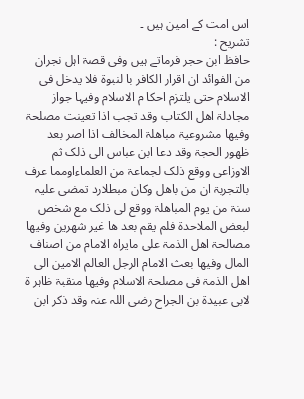اس امت کے امین ہیں ۔
تشریح :
حافظ ابن حجر فرماتے ہیں وفی قصۃ اہل نجران من الفوائد ان اقرار الکافر با لنبوۃ فلا یدخل فی الاسلام حتی یلتزم احکا م الاسلام وفیہا جواز مجادلۃ اھل الکتاب وقد تجب اذا تعینت مصلحۃ وفیھا مشروعیۃ مباھلۃ المخالف اذا اصر بعد ظھور الحجۃ وقد دعا ابن عباس الی ذلک ثم الاوزاعی ووقع ذلک لجماعۃ من العلماءاومما عرف بالتجربۃ ان من باھل وکان مبطلارد تمضی علیہ سنۃ من یوم المباھلۃ ووقع لی ذلک مع شخص لبعض الملاحدۃ فلم یقم بعد ھا غیر شھرین وفیھا مصالحۃ اھل الذمۃ علی مایراہ الامام من اصناف المال وفیھا بعث الامام الرجل العالم الامین الی اھل الذمۃ فی مصلحۃ الاسلام وفیھا منقبۃ ظاہر ۃ لابی عبیدۃ بن الجراح رضی اللہ عنہ وقد ذکر ابن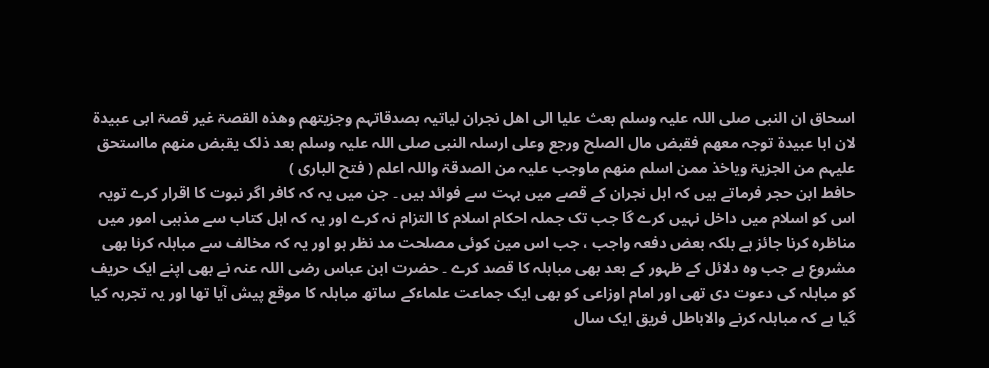اسحاق ان النبی صلی اللہ علیہ وسلم بعث علیا الی اھل نجران لیاتیہ بصدقاتہم وجزیتھم وھذہ القصۃ غیر قصۃ ابی عبیدۃ لان ابا عبیدۃ توجہ معھم فقبض مال الصلح ورجع وعلی ارسلہ النبی صلی اللہ علیہ وسلم بعد ذلک یقبض منھم مااستحق علیہم من الجزیۃ ویاخذ ممن اسلم منھم ماوجب علیہ من الصدقۃ واللہ اعلم ( فتح الباری )
حافط ابن حجر فرماتے ہیں کہ اہل نجران کے قصے میں بہت سے فوائد ہیں ۔ جن میں یہ کہ کافر اگر نبوت کا اقرار کرے تویہ اس کو اسلام میں داخل نہیں کرے گا جب تک جملہ احکام اسلام کا التزام نہ کرے اور یہ کہ اہل کتاب سے مذہبی امور میں مناظرہ کرنا جائز ہے بلکہ بعض دفعہ واجب ، جب اس مین کوئی مصلحت مد نظر ہو اور یہ کہ مخالف سے مباہلہ کرنا بھی مشروع ہے جب وہ دلائل کے ظہور کے بعد بھی مباہلہ کا قصد کرے ۔ حضرت ابن عباس رضی اللہ عنہ نے بھی اپنے ایک حریف کو مباہلہ کی دعوت دی تھی اور امام اوزاعی کو بھی ایک جماعت علماءکے ساتھ مباہلہ کا موقع پیش آیا تھا اور یہ تجربہ کیا گیا ہے کہ مباہلہ کرنے والاباطل فریق ایک سال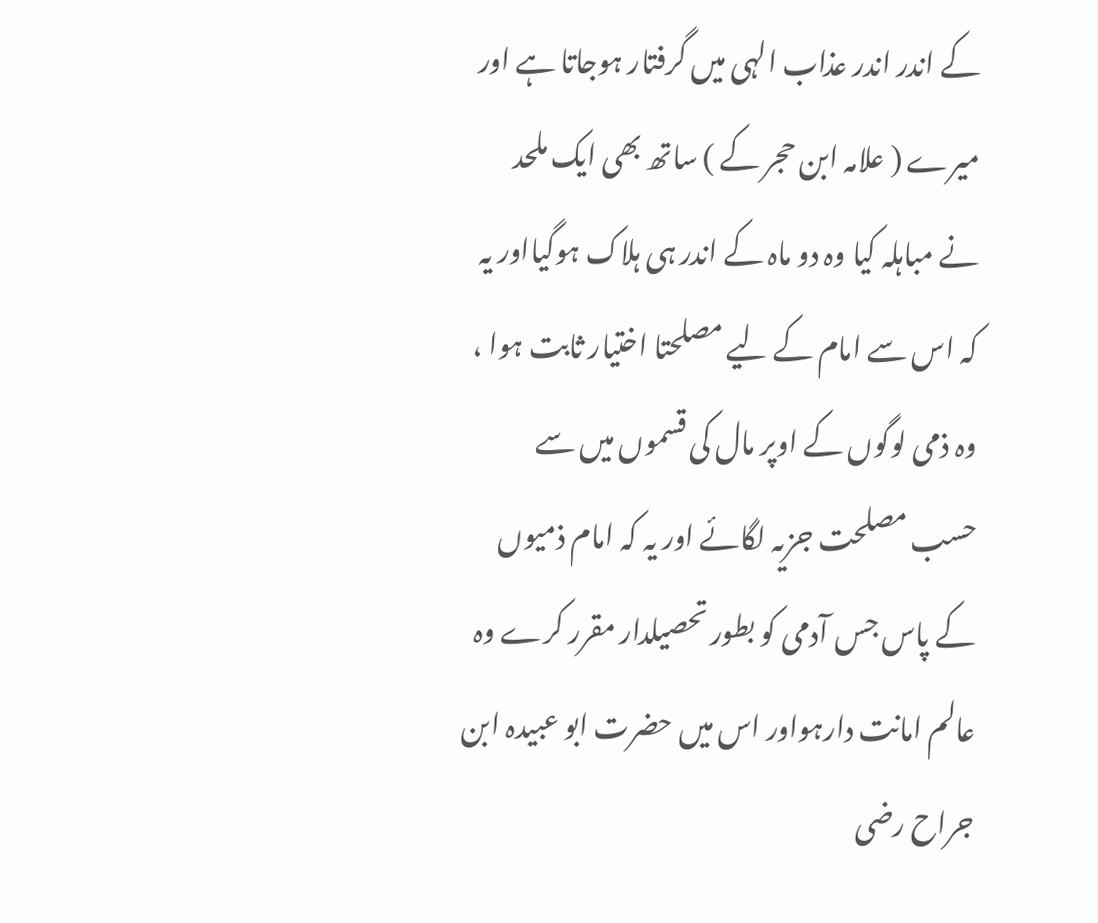کے اندر اندر عذاب الہی میں گرفتار ہوجاتا ہے اور میرے ( علامہ ابن حجر کے ) ساتھ بھی ایک ملحد نے مباہلہ کیا وہ دو ماہ کے اندر ہی ہلاک ہوگیااور یہ کہ اس سے امام کے لیے مصلحتا اختیار ثابت ہوا ، وہ ذمی لوگوں کے اوپر مال کی قسموں میں سے حسب مصلحت جزیہ لگائے اور یہ کہ امام ذمیوں کے پاس جس آدمی کو بطور تحصیلدار مقرر کرے وہ عالم امانت دارہواور اس میں حضرت ابو عبیدہ ابن جراح رضی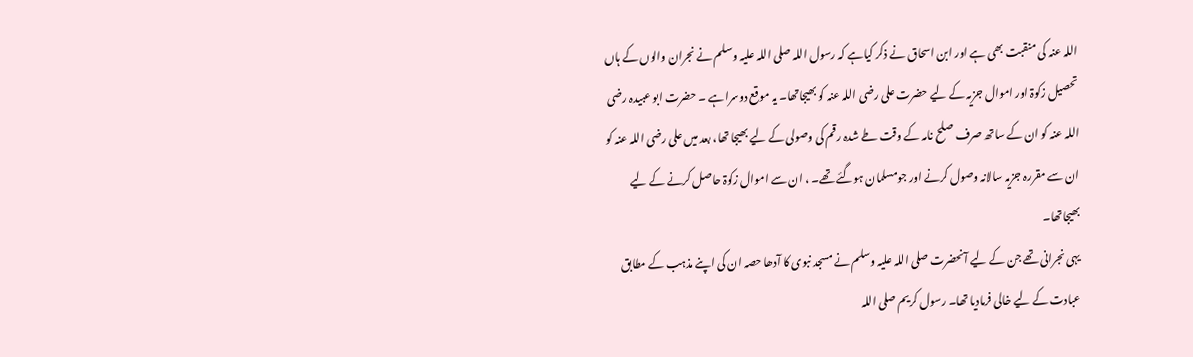اللہ عنہ کی منقبت بھی ہے اور ابن اسحاق نے ذکر کیاہے کہ رسول اللہ صلی اللہ علیہ وسلم نے نجران والوں کے ہاں تحصیل زکوۃ اور اموال جزیہ کے لیے حضرت علی رضی اللہ عنہ کو بھیجاتھا۔ یہ موقع دوسراہے ۔ حضرت ابو عبیدہ رضی اللہ عنہ کو ان کے ساتھ صرف صلح نامہ کے وقت طے شدہ رقم کی وصولی کے لیے بھیجا تھا، بعد میں علی رضی اللہ عنہ کو ان سے مقررہ جزیہ سالانہ وصول کرنے اور جومسلمان ہوگئے تھے۔ ، ان سے اموال زکوۃ حاصل کرنے کے لیے بھیجاتھا۔
یہی نجرانی تھے جن کے لیے آنحضرت صلی اللہ علیہ وسلم نے مسجد نبوی کا آدھا حصہ ان کی اپنے مذہب کے مطابق عبادت کے لیے خالی فرمادیا تھا۔ رسول کریم صلی اللہ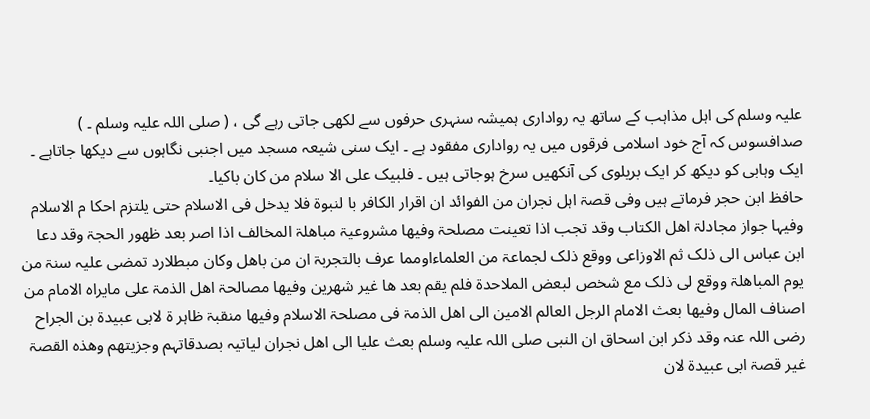علیہ وسلم کی اہل مذاہب کے ساتھ یہ رواداری ہمیشہ سنہری حرفوں سے لکھی جاتی رہے گی ، ( صلی اللہ علیہ وسلم ۔ ) صدافسوس کہ آج خود اسلامی فرقوں میں یہ رواداری مفقود ہے ۔ ایک سنی شیعہ مسجد میں اجنبی نگاہوں سے دیکھا جاتاہے ۔ ایک وہابی کو دیکھ کر ایک بریلوی کی آنکھیں سرخ ہوجاتی ہیں ۔ فلبیک علی الا سلام من کان باکیا۔
حافظ ابن حجر فرماتے ہیں وفی قصۃ اہل نجران من الفوائد ان اقرار الکافر با لنبوۃ فلا یدخل فی الاسلام حتی یلتزم احکا م الاسلام وفیہا جواز مجادلۃ اھل الکتاب وقد تجب اذا تعینت مصلحۃ وفیھا مشروعیۃ مباھلۃ المخالف اذا اصر بعد ظھور الحجۃ وقد دعا ابن عباس الی ذلک ثم الاوزاعی ووقع ذلک لجماعۃ من العلماءاومما عرف بالتجربۃ ان من باھل وکان مبطلارد تمضی علیہ سنۃ من یوم المباھلۃ ووقع لی ذلک مع شخص لبعض الملاحدۃ فلم یقم بعد ھا غیر شھرین وفیھا مصالحۃ اھل الذمۃ علی مایراہ الامام من اصناف المال وفیھا بعث الامام الرجل العالم الامین الی اھل الذمۃ فی مصلحۃ الاسلام وفیھا منقبۃ ظاہر ۃ لابی عبیدۃ بن الجراح رضی اللہ عنہ وقد ذکر ابن اسحاق ان النبی صلی اللہ علیہ وسلم بعث علیا الی اھل نجران لیاتیہ بصدقاتہم وجزیتھم وھذہ القصۃ غیر قصۃ ابی عبیدۃ لان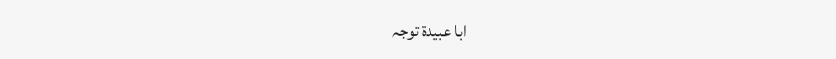ابا عبیدۃ توجہ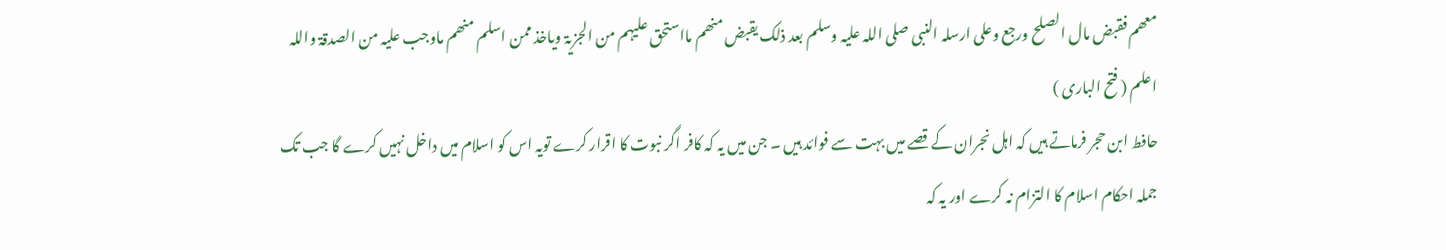معھم فقبض مال الصلح ورجع وعلی ارسلہ النبی صلی اللہ علیہ وسلم بعد ذلک یقبض منھم مااستحق علیہم من الجزیۃ ویاخذ ممن اسلم منھم ماوجب علیہ من الصدقۃ واللہ اعلم ( فتح الباری )
حافط ابن حجر فرماتے ہیں کہ اہل نجران کے قصے میں بہت سے فوائد ہیں ۔ جن میں یہ کہ کافر اگر نبوت کا اقرار کرے تویہ اس کو اسلام میں داخل نہیں کرے گا جب تک جملہ احکام اسلام کا التزام نہ کرے اور یہ کہ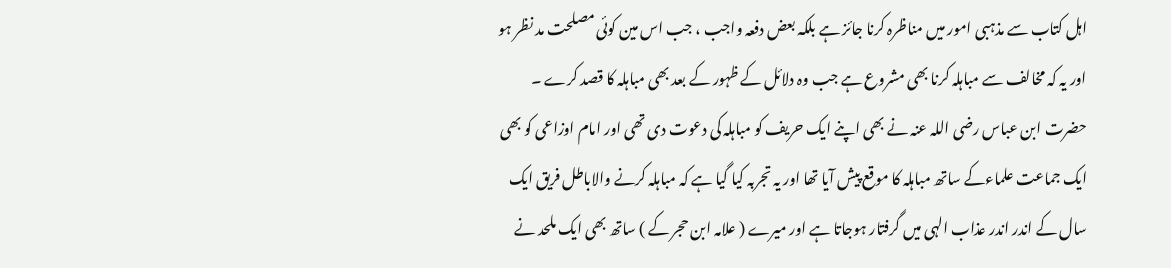اہل کتاب سے مذہبی امور میں مناظرہ کرنا جائز ہے بلکہ بعض دفعہ واجب ، جب اس مین کوئی مصلحت مد نظر ہو اور یہ کہ مخالف سے مباہلہ کرنا بھی مشروع ہے جب وہ دلائل کے ظہور کے بعد بھی مباہلہ کا قصد کرے ۔ حضرت ابن عباس رضی اللہ عنہ نے بھی اپنے ایک حریف کو مباہلہ کی دعوت دی تھی اور امام اوزاعی کو بھی ایک جماعت علماءکے ساتھ مباہلہ کا موقع پیش آیا تھا اور یہ تجربہ کیا گیا ہے کہ مباہلہ کرنے والاباطل فریق ایک سال کے اندر اندر عذاب الہی میں گرفتار ہوجاتا ہے اور میرے ( علامہ ابن حجر کے ) ساتھ بھی ایک ملحد نے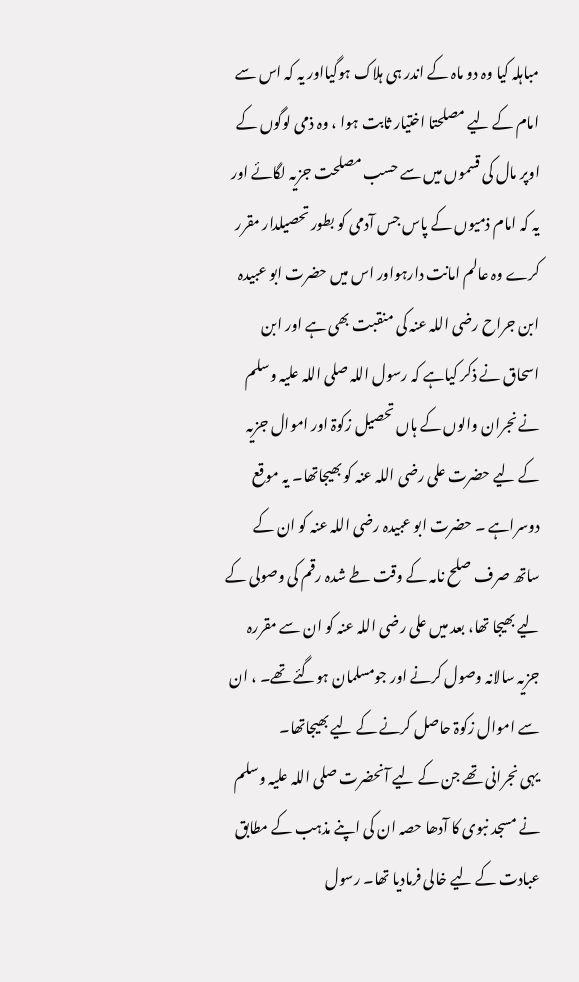مباہلہ کیا وہ دو ماہ کے اندر ہی ہلاک ہوگیااور یہ کہ اس سے امام کے لیے مصلحتا اختیار ثابت ہوا ، وہ ذمی لوگوں کے اوپر مال کی قسموں میں سے حسب مصلحت جزیہ لگائے اور یہ کہ امام ذمیوں کے پاس جس آدمی کو بطور تحصیلدار مقرر کرے وہ عالم امانت دارہواور اس میں حضرت ابو عبیدہ ابن جراح رضی اللہ عنہ کی منقبت بھی ہے اور ابن اسحاق نے ذکر کیاہے کہ رسول اللہ صلی اللہ علیہ وسلم نے نجران والوں کے ہاں تحصیل زکوۃ اور اموال جزیہ کے لیے حضرت علی رضی اللہ عنہ کو بھیجاتھا۔ یہ موقع دوسراہے ۔ حضرت ابو عبیدہ رضی اللہ عنہ کو ان کے ساتھ صرف صلح نامہ کے وقت طے شدہ رقم کی وصولی کے لیے بھیجا تھا، بعد میں علی رضی اللہ عنہ کو ان سے مقررہ جزیہ سالانہ وصول کرنے اور جومسلمان ہوگئے تھے۔ ، ان سے اموال زکوۃ حاصل کرنے کے لیے بھیجاتھا۔
یہی نجرانی تھے جن کے لیے آنحضرت صلی اللہ علیہ وسلم نے مسجد نبوی کا آدھا حصہ ان کی اپنے مذہب کے مطابق عبادت کے لیے خالی فرمادیا تھا۔ رسول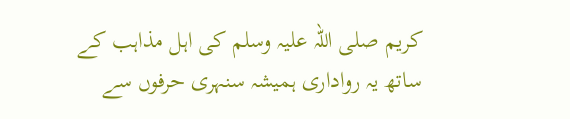کریم صلی اللہ علیہ وسلم کی اہل مذاہب کے ساتھ یہ رواداری ہمیشہ سنہری حرفوں سے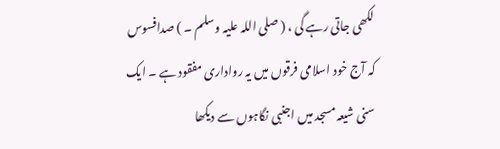لکھی جاتی رہے گی ، ( صلی اللہ علیہ وسلم ۔ ) صدافسوس کہ آج خود اسلامی فرقوں میں یہ رواداری مفقود ہے ۔ ایک سنی شیعہ مسجد میں اجنبی نگاہوں سے دیکھا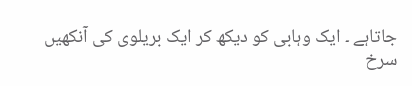جاتاہے ۔ ایک وہابی کو دیکھ کر ایک بریلوی کی آنکھیں سرخ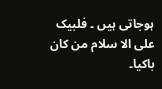ہوجاتی ہیں ۔ فلبیک علی الا سلام من کان باکیا۔